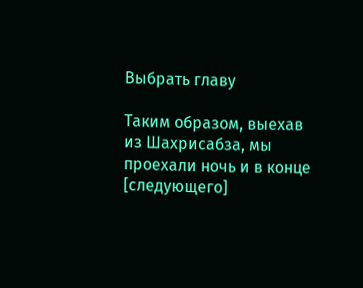Выбрать главу

Таким образом, выехав из Шахрисабза, мы проехали ночь и в конце [следующего]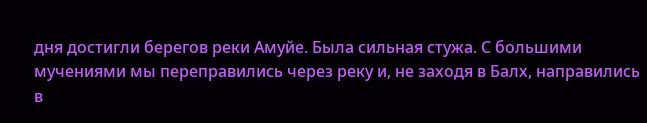дня достигли берегов реки Амуйе. Была сильная стужа. С большими мучениями мы переправились через реку и, не заходя в Балх, направились в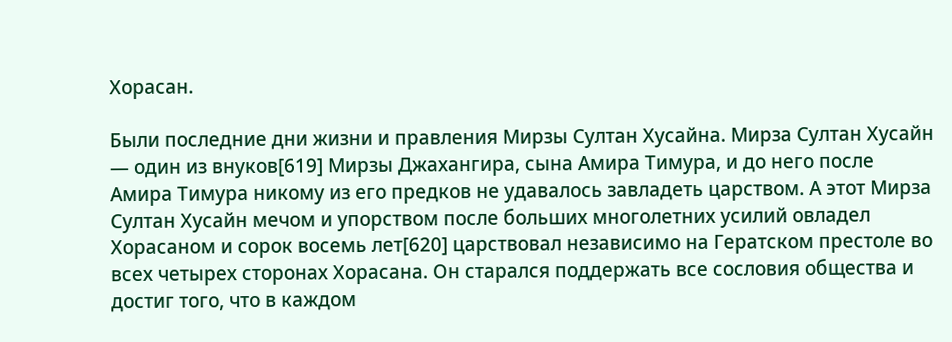Хорасан.

Были последние дни жизни и правления Мирзы Султан Хусайна. Мирза Султан Хусайн — один из внуков[619] Мирзы Джахангира, сына Амира Тимура, и до него после Амира Тимура никому из его предков не удавалось завладеть царством. А этот Мирза Султан Хусайн мечом и упорством после больших многолетних усилий овладел Хорасаном и сорок восемь лет[620] царствовал независимо на Гератском престоле во всех четырех сторонах Хорасана. Он старался поддержать все сословия общества и достиг того, что в каждом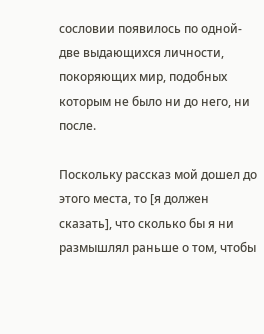сословии появилось по одной-две выдающихся личности, покоряющих мир, подобных которым не было ни до него, ни после.

Поскольку рассказ мой дошел до этого места, то [я должен сказать], что сколько бы я ни размышлял раньше о том, чтобы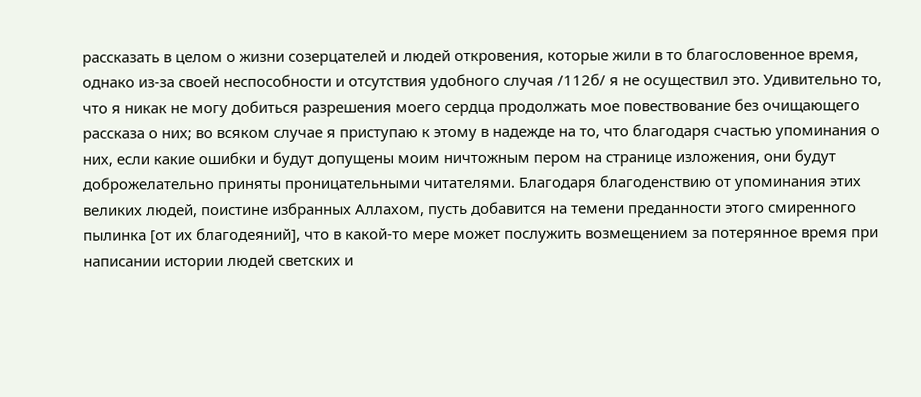рассказать в целом о жизни созерцателей и людей откровения, которые жили в то благословенное время, однако из-за своей неспособности и отсутствия удобного случая /112б/ я не осуществил это. Удивительно то, что я никак не могу добиться разрешения моего сердца продолжать мое повествование без очищающего рассказа о них; во всяком случае я приступаю к этому в надежде на то, что благодаря счастью упоминания о них, если какие ошибки и будут допущены моим ничтожным пером на странице изложения, они будут доброжелательно приняты проницательными читателями. Благодаря благоденствию от упоминания этих великих людей, поистине избранных Аллахом, пусть добавится на темени преданности этого смиренного пылинка [от их благодеяний], что в какой-то мере может послужить возмещением за потерянное время при написании истории людей светских и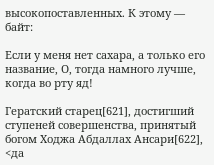высокопоставленных. К этому — байт:

Если у меня нет сахара, а только его название, О, тогда намного лучше, когда во рту яд!

Гератский старец[621], достигший ступеней совершенства, принятый богом Ходжа Абдаллах Ансари[622], <да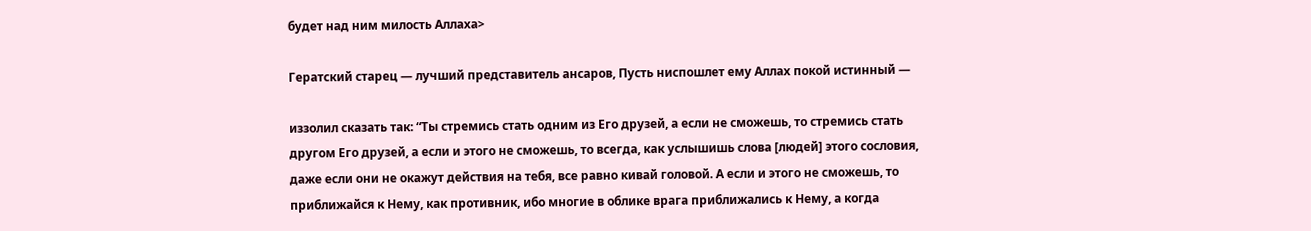будет над ним милость Аллаха>

Гератский старец — лучший представитель ансаров, Пусть ниспошлет ему Аллах покой истинный —

иззолил сказать так: “Ты стремись стать одним из Его друзей, а если не сможешь, то стремись стать другом Его друзей, а если и этого не сможешь, то всегда, как услышишь слова [людей] этого сословия, даже если они не окажут действия на тебя, все равно кивай головой. А если и этого не сможешь, то приближайся к Нему, как противник, ибо многие в облике врага приближались к Нему, а когда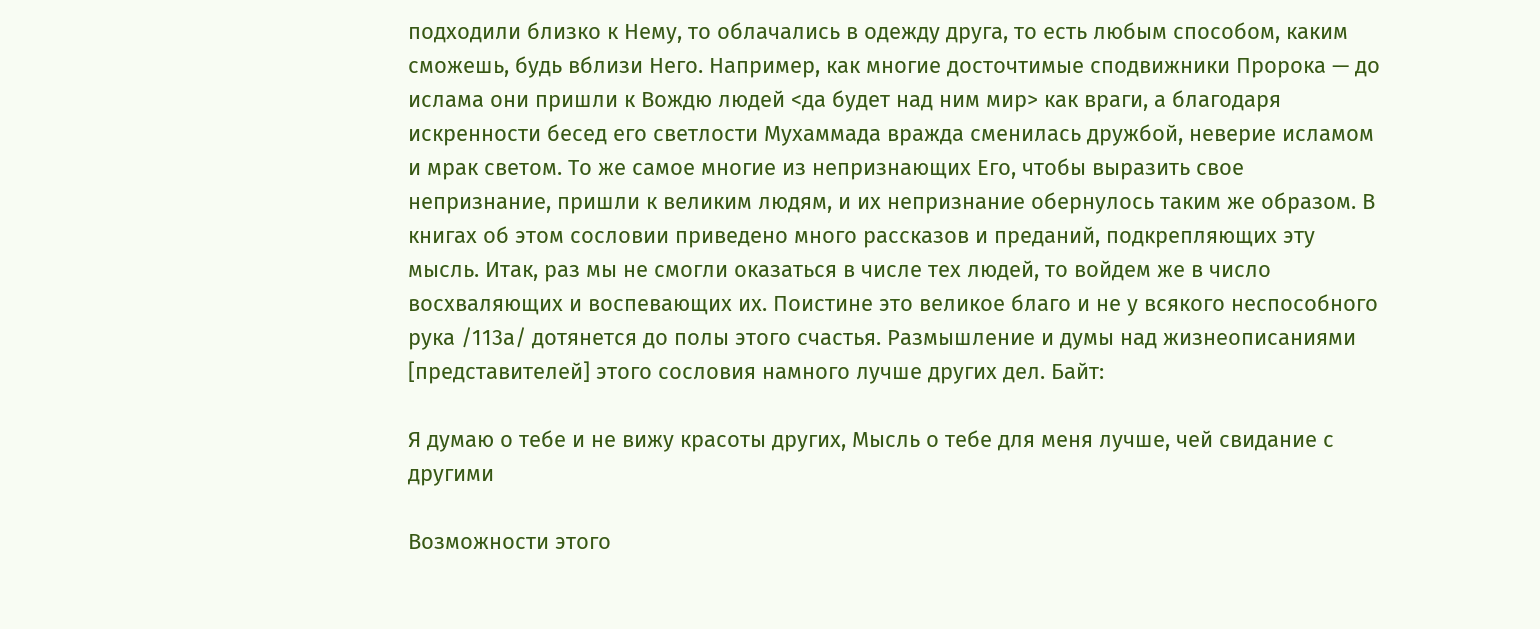подходили близко к Нему, то облачались в одежду друга, то есть любым способом, каким сможешь, будь вблизи Него. Например, как многие досточтимые сподвижники Пророка — до ислама они пришли к Вождю людей <да будет над ним мир> как враги, а благодаря искренности бесед его светлости Мухаммада вражда сменилась дружбой, неверие исламом и мрак светом. То же самое многие из непризнающих Его, чтобы выразить свое непризнание, пришли к великим людям, и их непризнание обернулось таким же образом. В книгах об этом сословии приведено много рассказов и преданий, подкрепляющих эту мысль. Итак, раз мы не смогли оказаться в числе тех людей, то войдем же в число восхваляющих и воспевающих их. Поистине это великое благо и не у всякого неспособного рука /113а/ дотянется до полы этого счастья. Размышление и думы над жизнеописаниями [представителей] этого сословия намного лучше других дел. Байт:

Я думаю о тебе и не вижу красоты других, Мысль о тебе для меня лучше, чей свидание с другими

Возможности этого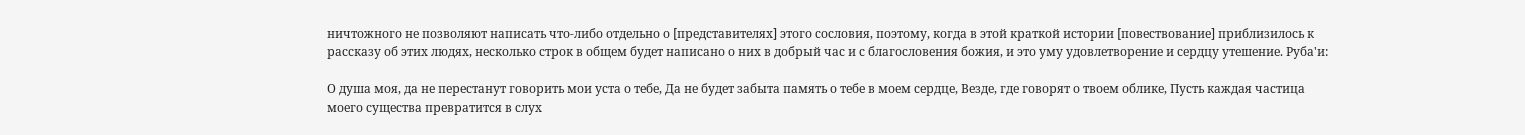ничтожного не позволяют написать что-либо отдельно о [представителях] этого сословия, поэтому, когда в этой краткой истории [повествование] приблизилось к рассказу об этих людях, несколько строк в общем будет написано о них в добрый час и с благословения божия, и это уму удовлетворение и сердцу утешение. Руба'и:

О душа моя, да не перестанут говорить мои уста о тебе, Да не будет забыта память о тебе в моем сердце, Везде, где говорят о твоем облике, Пусть каждая частица моего существа превратится в слух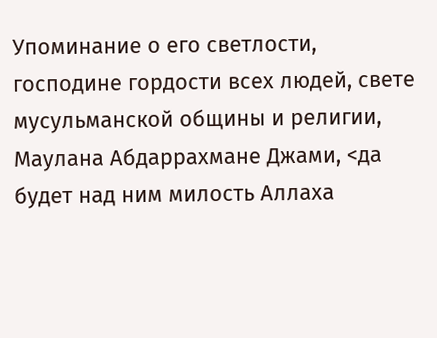Упоминание о его светлости, господине гордости всех людей, свете мусульманской общины и религии, Маулана Абдаррахмане Джами, <да будет над ним милость Аллаха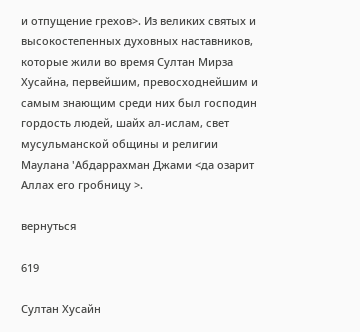и отпущение грехов>. Из великих святых и высокостепенных духовных наставников, которые жили во время Султан Мирза Хусайна, первейшим, превосходнейшим и самым знающим среди них был господин гордость людей, шайх ал-ислам, свет мусульманской общины и религии Маулана 'Абдаррахман Джами <да озарит Аллах его гробницу >.

вернуться

619

Султан Хусайн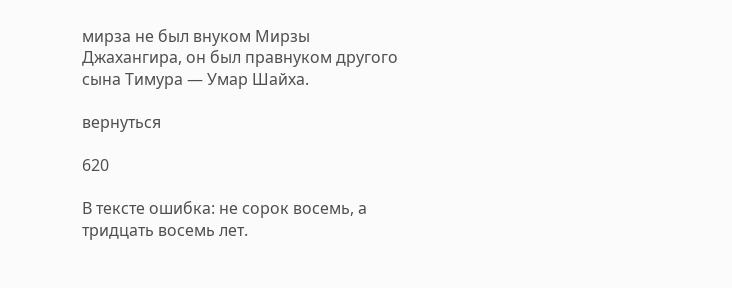мирза не был внуком Мирзы Джахангира, он был правнуком другого сына Тимура — Умар Шайха.

вернуться

620

В тексте ошибка: не сорок восемь, а тридцать восемь лет.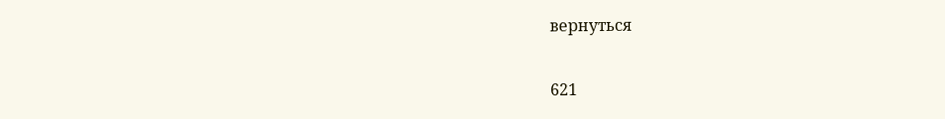вернуться

621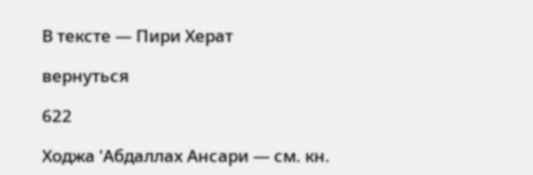В тексте — Пири Херат

вернуться

622

Ходжа 'Абдаллах Ансари — см. кн.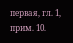первая, гл. 1, прим. 10.